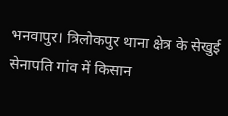भनवापुर। त्रिलोकपुर थाना क्षेत्र के सेखुई सेनापति गांव में किसान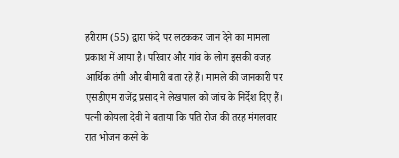हरीराम (55) द्वारा फंदे पर लटककर जान देने का मामला प्रकाश में आया है। परिवार और गांव के लोग इसकी वजह आर्थिक तंगी और बीमारी बता रहे हैं। मामले की जानकारी पर एसडीएम राजेंद्र प्रसाद ने लेखपाल को जांच के निर्देश दिए हैं।
पत्नी कोयला देवी ने बताया कि पति रोज की तरह मंगलवार रात भोजन करने के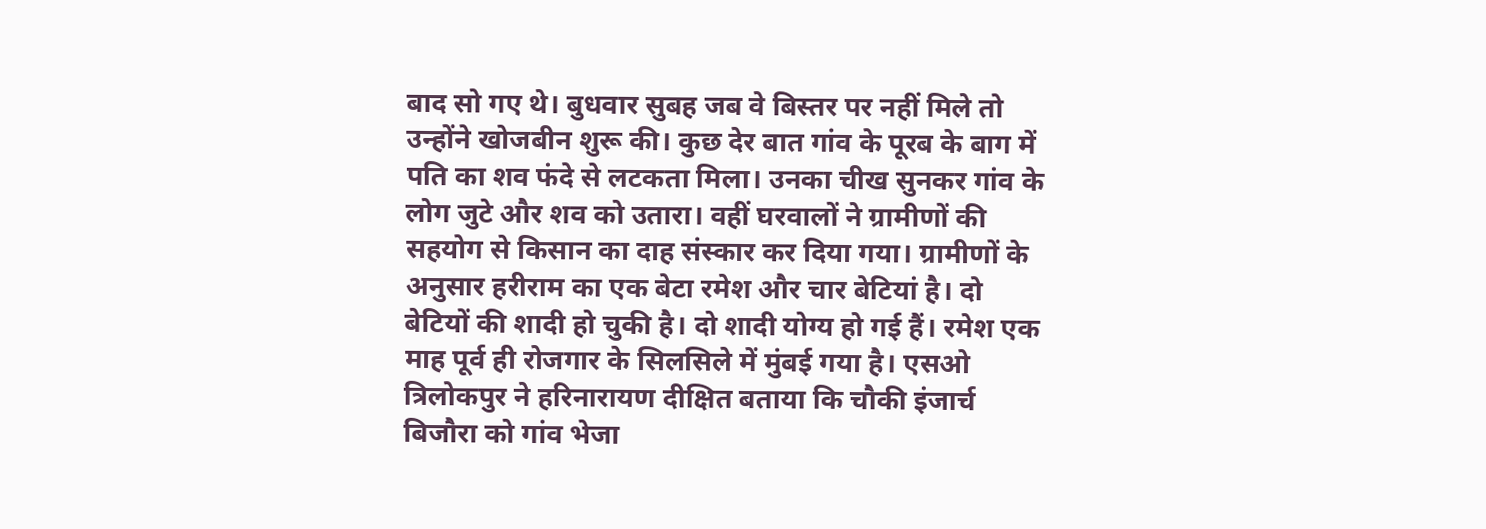बाद सो गए थे। बुधवार सुबह जब वे बिस्तर पर नहीं मिले तो उन्होंने खोजबीन शुरू की। कुछ देर बात गांव के पूरब के बाग में पति का शव फंदे से लटकता मिला। उनका चीख सुनकर गांव के लोग जुटे और शव को उतारा। वहीं घरवालों ने ग्रामीणों की सहयोग से किसान का दाह संस्कार कर दिया गया। ग्रामीणों के अनुसार हरीराम का एक बेटा रमेश और चार बेटियां है। दो बेटियों की शादी हो चुकी है। दो शादी योग्य हो गई हैं। रमेश एक माह पूर्व ही रोजगार के सिलसिले में मुंबई गया है। एसओ त्रिलोकपुर ने हरिनारायण दीक्षित बताया कि चौकी इंजार्च बिजौरा को गांव भेजा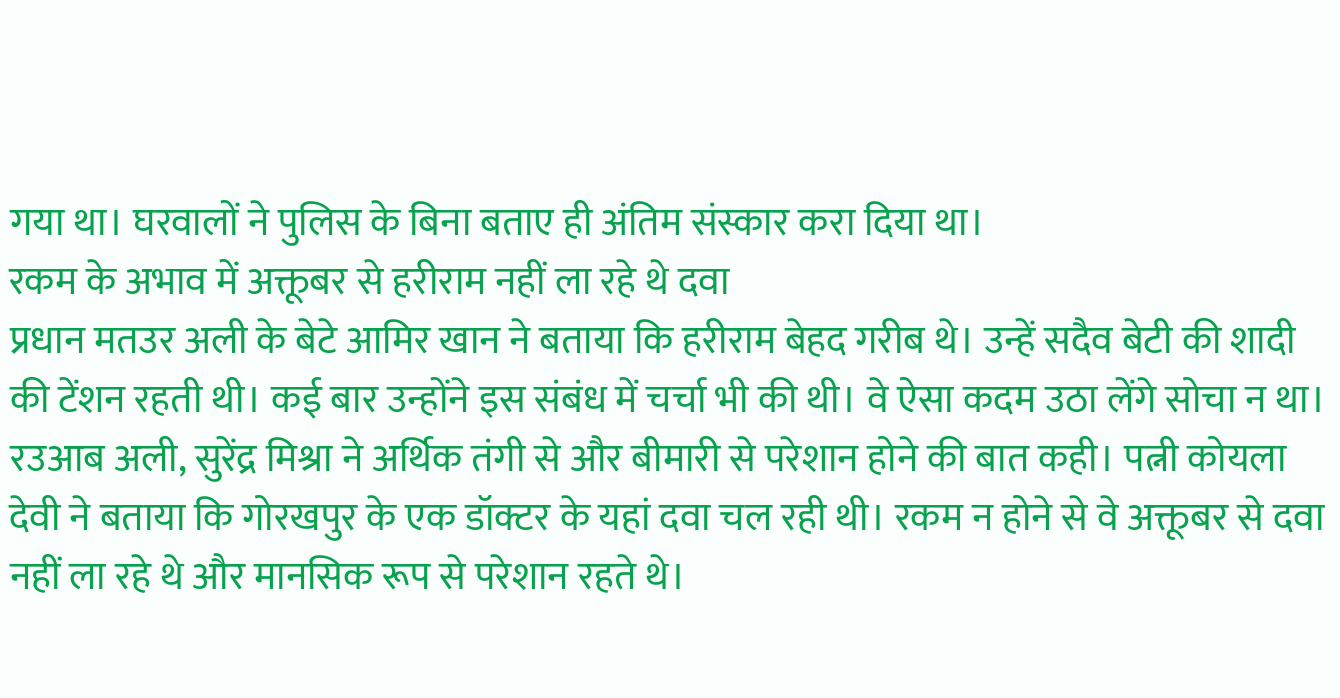गया था। घरवालों ने पुलिस के बिना बताए ही अंतिम संस्कार करा दिया था।
रकम के अभाव में अक्तूबर से हरीराम नहीं ला रहे थे दवा
प्रधान मतउर अली के बेटे आमिर खान ने बताया कि हरीराम बेहद गरीब थे। उन्हें सदैव बेटी की शादी की टेंशन रहती थी। कई बार उन्होंने इस संबंध में चर्चा भी की थी। वे ऐसा कदम उठा लेंगे सोचा न था। रउआब अली, सुरेंद्र मिश्रा ने अर्थिक तंगी से और बीमारी से परेशान होने की बात कही। पत्नी कोयला देवी ने बताया कि गोरखपुर के एक डॉक्टर के यहां दवा चल रही थी। रकम न होने से वे अक्तूबर से दवा नहीं ला रहे थे और मानसिक रूप से परेशान रहते थे।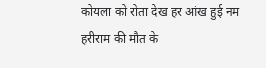कोयला को रोता देख हर आंख हुई नम
हरीराम की मौत के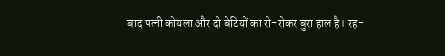बाद पत्नी कोयला और दो बेटियों का रो-रोकर बुरा हाल है। रह-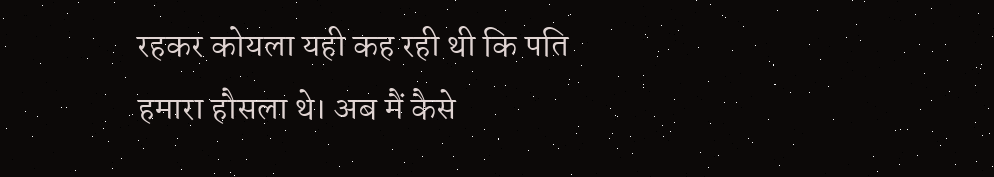रहकर कोयला यही कह रही थी कि पति हमारा हौसला थे। अब मैं कैसे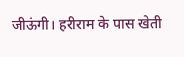जीऊंगी। हरीराम के पास खेती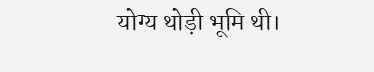योग्य थोड़ी भूमि थी।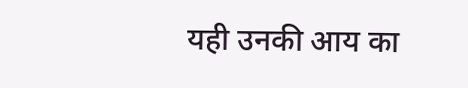यही उनकी आय का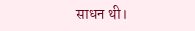साधन थी।